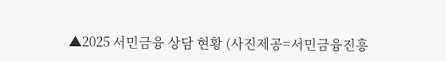▲2025 서민금융 상담 현황 (사진제공=서민금융진흥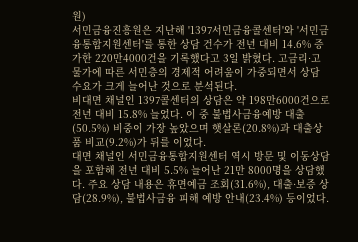원)
서민금융진흥원은 지난해 '1397서민금융콜센터'와 '서민금융통합지원센터'를 통한 상담 건수가 전년 대비 14.6% 증가한 220만4000건을 기록했다고 3일 밝혔다. 고금리·고물가에 따른 서민층의 경제적 어려움이 가중되면서 상담 수요가 크게 늘어난 것으로 분석된다.
비대면 채널인 1397콜센터의 상담은 약 198만6000건으로 전년 대비 15.8% 늘었다. 이 중 불법사금융예방 대출(50.5%) 비중이 가장 높았으며 햇살론(20.8%)과 대출상품 비교(9.2%)가 뒤를 이었다.
대면 채널인 서민금융통합지원센터 역시 방문 및 이동상담을 포함해 전년 대비 5.5% 늘어난 21만 8000명을 상담했다. 주요 상담 내용은 휴면예금 조회(31.6%), 대출·보증 상담(28.9%), 불법사금융 피해 예방 안내(23.4%) 등이었다.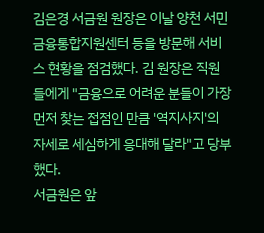김은경 서금원 원장은 이날 양천 서민금융통합지원센터 등을 방문해 서비스 현황을 점검했다. 김 원장은 직원들에게 "금융으로 어려운 분들이 가장 먼저 찾는 접점인 만큼 '역지사지'의 자세로 세심하게 응대해 달라"고 당부했다.
서금원은 앞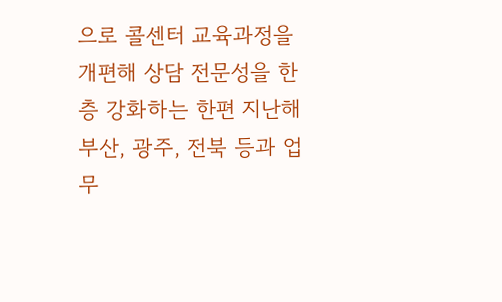으로 콜센터 교육과정을 개편해 상담 전문성을 한층 강화하는 한편 지난해 부산, 광주, 전북 등과 업무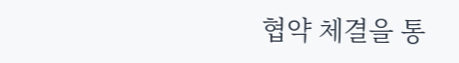협약 체결을 통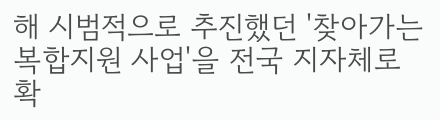해 시범적으로 추진했던 '찾아가는 복합지원 사업'을 전국 지자체로 확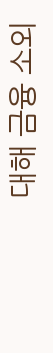대해 금융 소외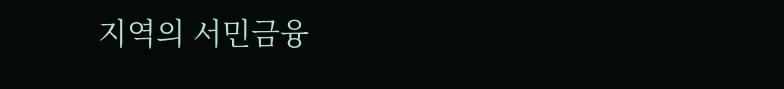지역의 서민금융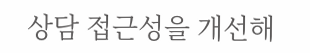상담 접근성을 개선해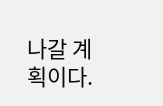나갈 계획이다.